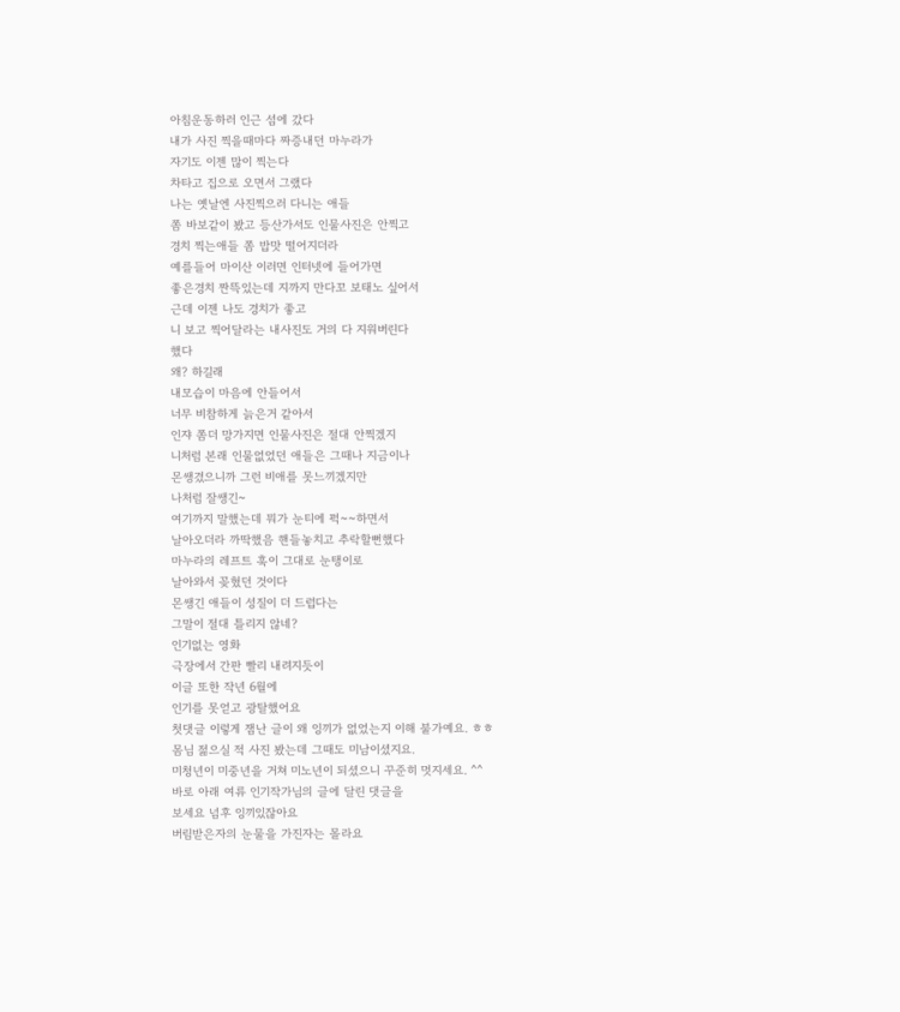아침운동하러 인근 섬에 갔다
내가 사진 찍을때마다 짜증내던 마누라가
자기도 이젠 많이 찍는다
차타고 집으로 오면서 그랬다
나는 옛날엔 사진찍으러 다니는 애들
쫌 바보같이 봤고 등산가서도 인물사진은 안찍고
경치 찍는애들 쫌 밥맛 떨어지더라
예를들어 마이산 이러면 인터넷에 들어가면
좋은경치 짠뜩있는데 지까지 만다꼬 보태노 싶어서
근데 이젠 나도 경치가 좋고
니 보고 찍어달라는 내사진도 거의 다 지워버린다
했다
왜? 하길래
내모습이 마음에 안들어서
너무 비참하게 늙은거 같아서
인쟈 쫌더 망가지면 인물사진은 절대 안찍겠지
니처럼 본래 인물없었던 애들은 그때나 지금이나
몬쌩겼으니까 그런 비애를 못느끼겠지만
나처럼 잘쌩긴~
여기까지 말했는데 뭐가 눈티에 퍽~~하면서
날아오더라 까딱했음 핸들놓치고 추락할뻔했다
마누라의 레프트 훅이 그대로 눈탱이로
날아와서 꽂혔던 것이다
몬쌩긴 애들이 성질이 더 드럽다는
그말이 절대 틀리지 않네?
인기없는 영화
극장에서 간판 빨리 내려지듯이
이글 또한 작년 6월에
인기를 못얻고 광탈했어요
첫댓글 이렇게 잼난 글이 왜 잉끼가 없었는지 이해 불가예요. ㅎㅎ
몸님 젊으실 적 사진 봤는데 그때도 미남이셨지요.
미청년이 미중년을 거쳐 미노년이 되셨으니 꾸준히 멋지세요. ^^
바로 아래 여류 인기작가님의 글에 달린 댓글을
보세요 넘후 잉끼있잖아요
버림받은자의 눈물을 가진자는 몰라요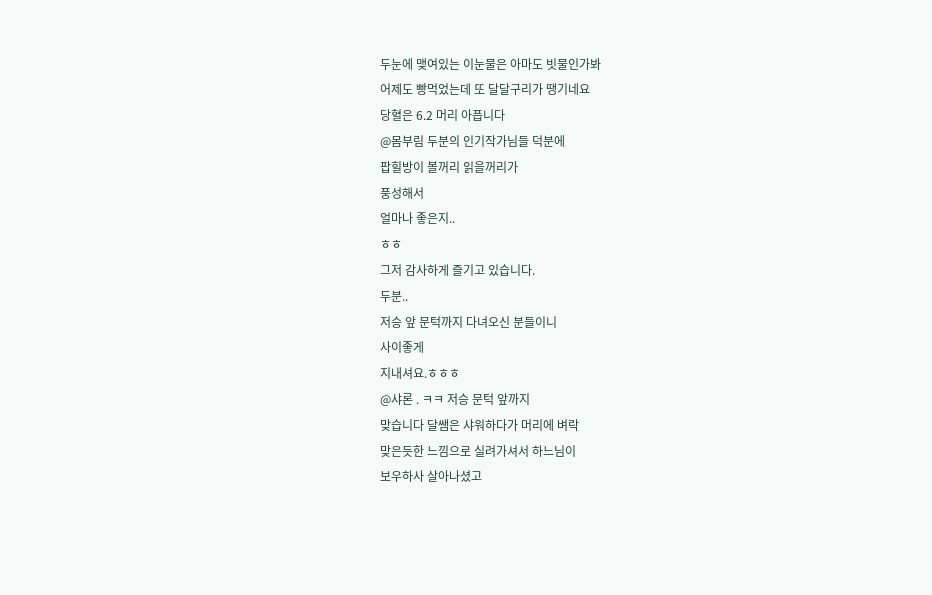두눈에 맺여있는 이눈물은 아마도 빗물인가봐
어제도 빵먹었는데 또 달달구리가 땡기네요
당혈은 6.2 머리 아픕니다
@몸부림 두분의 인기작가님들 덕분에
팝힐방이 볼꺼리 읽을꺼리가
풍성해서
얼마나 좋은지..
ㅎㅎ
그저 감사하게 즐기고 있습니다.
두분..
저승 앞 문턱까지 다녀오신 분들이니
사이좋게
지내셔요.ㅎㅎㅎ
@샤론 . ㅋㅋ 저승 문턱 앞까지
맞습니다 달쌤은 샤워하다가 머리에 벼락
맞은듯한 느낌으로 실려가셔서 하느님이
보우하사 살아나셨고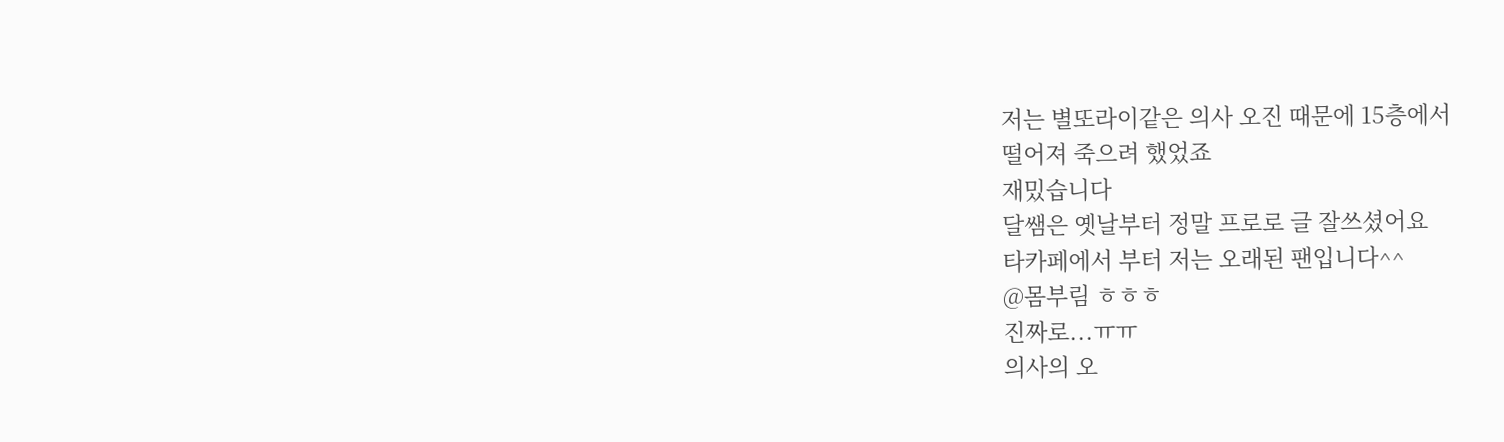저는 별또라이같은 의사 오진 때문에 15층에서
떨어져 죽으려 했었죠
재밌습니다
달쌤은 옛날부터 정말 프로로 글 잘쓰셨어요
타카페에서 부터 저는 오래된 팬입니다^^
@몸부림 ㅎㅎㅎ
진짜로...ㅠㅠ
의사의 오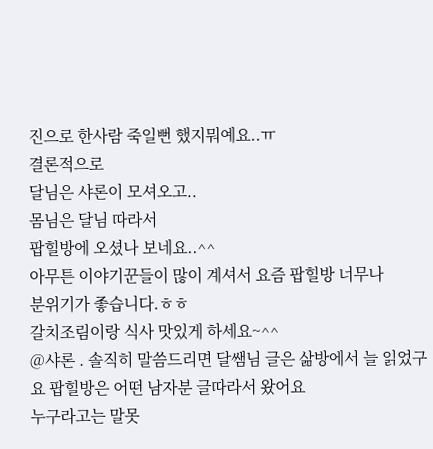진으로 한사람 죽일뻔 했지뭐예요..ㅠ
결론적으로
달님은 샤론이 모셔오고..
몸님은 달님 따라서
팝힐방에 오셨나 보네요..^^
아무튼 이야기꾼들이 많이 계셔서 요즘 팝힐방 너무나
분위기가 좋습니다.ㅎㅎ
갈치조림이랑 식사 맛있게 하세요~^^
@샤론 . 솔직히 말씀드리면 달쌤님 글은 삶방에서 늘 읽었구요 팝힐방은 어떤 남자분 글따라서 왔어요
누구라고는 말못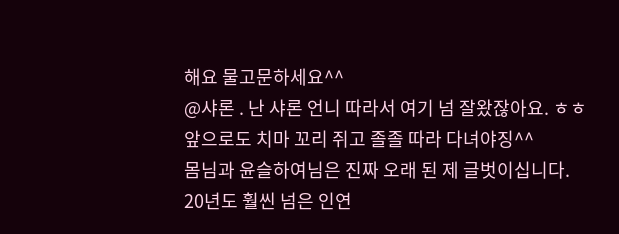해요 물고문하세요^^
@샤론 . 난 샤론 언니 따라서 여기 넘 잘왔잖아요. ㅎㅎ
앞으로도 치마 꼬리 쥐고 졸졸 따라 다녀야징^^
몸님과 윤슬하여님은 진짜 오래 된 제 글벗이십니다.
20년도 훨씬 넘은 인연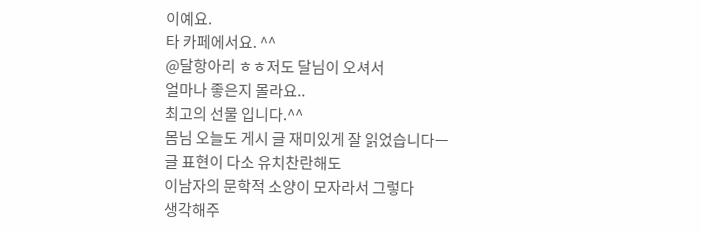이예요.
타 카페에서요. ^^
@달항아리 ㅎㅎ저도 달님이 오셔서
얼마나 좋은지 몰라요..
최고의 선물 입니다.^^
몸님 오늘도 게시 글 재미있게 잘 읽었습니다ㅡ
글 표현이 다소 유치찬란해도
이남자의 문학적 소양이 모자라서 그렇다
생각해주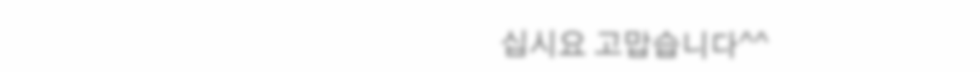십시요 고맙습니다^^